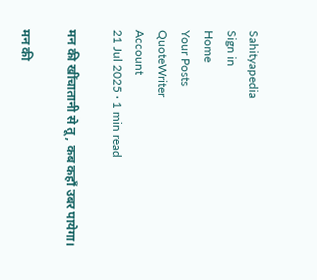Sahityapedia
Sign in
Home
Your Posts
QuoteWriter
Account
21 Jul 2025 · 1 min read

मन की खींचातानी से तू, कब कहाँ उबर पायेगा।

मन की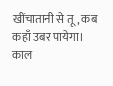खींचातानी से तू, कब कहाँ उबर पायेगा।
काल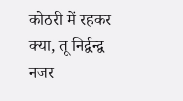कोठरी में रहकर क्या, तू निर्द्वन्द्व नजर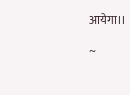आयेगा।।

~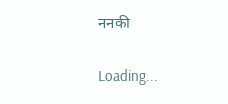ननकी

Loading...